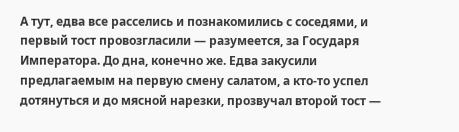А тут, едва все расселись и познакомились с соседями, и первый тост провозгласили — разумеется, за Государя Императора. До дна, конечно же. Едва закусили предлагаемым на первую смену салатом, а кто-то успел дотянуться и до мясной нарезки, прозвучал второй тост —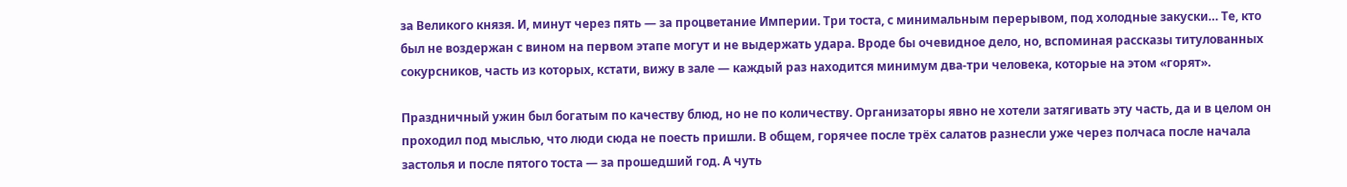за Великого князя. И, минут через пять — за процветание Империи. Три тоста, с минимальным перерывом, под холодные закуски… Те, кто был не воздержан с вином на первом этапе могут и не выдержать удара. Вроде бы очевидное дело, но, вспоминая рассказы титулованных сокурсников, часть из которых, кстати, вижу в зале — каждый раз находится минимум два-три человека, которые на этом «горят».

Праздничный ужин был богатым по качеству блюд, но не по количеству. Организаторы явно не хотели затягивать эту часть, да и в целом он проходил под мыслью, что люди сюда не поесть пришли. В общем, горячее после трёх салатов разнесли уже через полчаса после начала застолья и после пятого тоста — за прошедший год. А чуть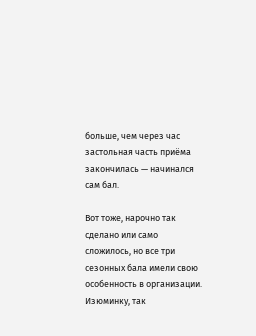больше, чем через час застольная часть приёма закончилась — начинался сам бал.

Вот тоже, нарочно так сделано или само сложилось, но все три сезонных бала имели свою особенность в организации. Изюминку, так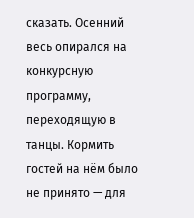сказать. Осенний весь опирался на конкурсную программу, переходящую в танцы. Кормить гостей на нём было не принято — для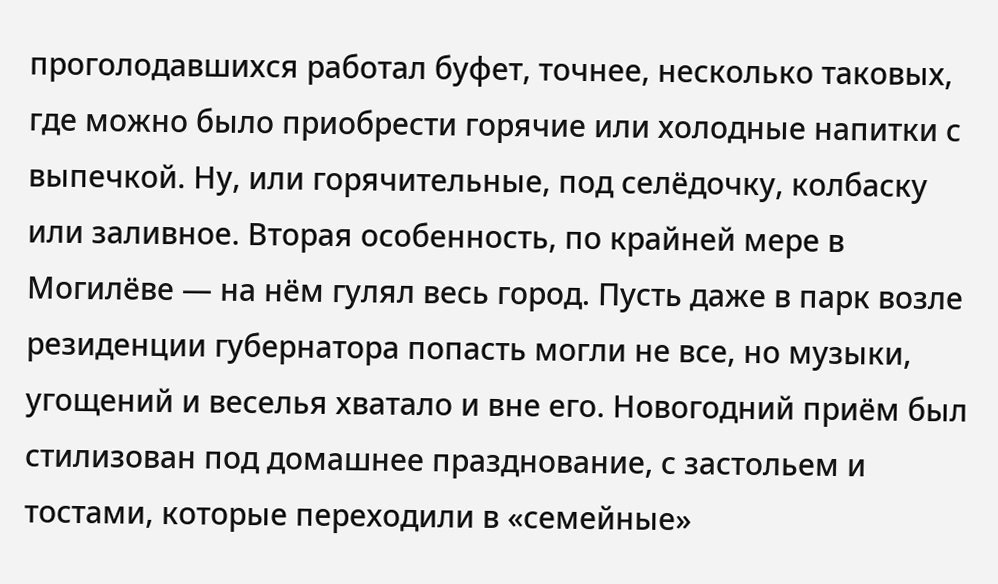проголодавшихся работал буфет, точнее, несколько таковых, где можно было приобрести горячие или холодные напитки с выпечкой. Ну, или горячительные, под селёдочку, колбаску или заливное. Вторая особенность, по крайней мере в Могилёве — на нём гулял весь город. Пусть даже в парк возле резиденции губернатора попасть могли не все, но музыки, угощений и веселья хватало и вне его. Новогодний приём был стилизован под домашнее празднование, с застольем и тостами, которые переходили в «семейные»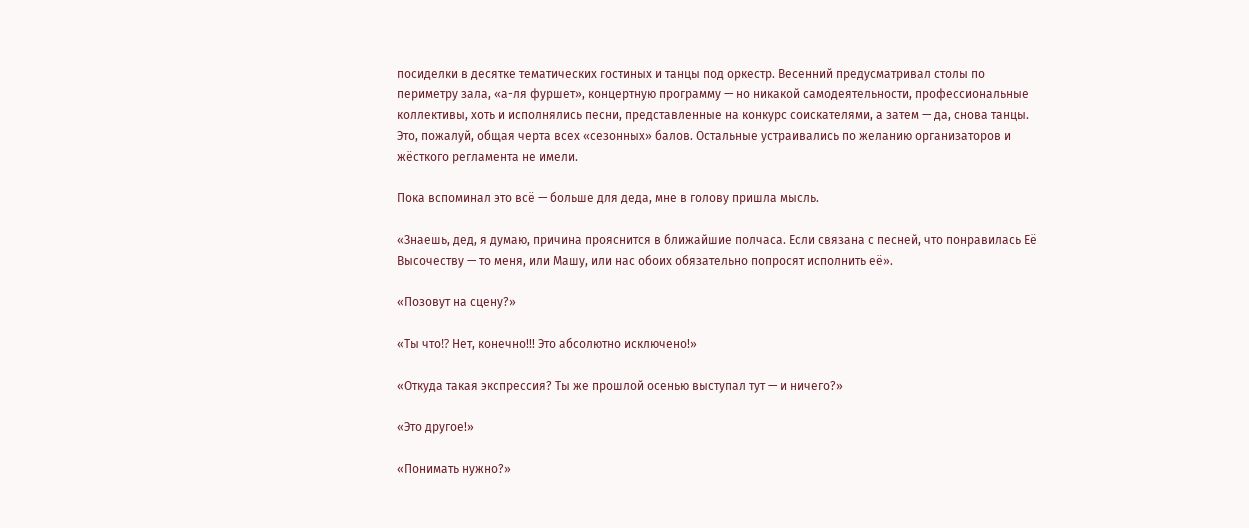посиделки в десятке тематических гостиных и танцы под оркестр. Весенний предусматривал столы по периметру зала, «а-ля фуршет», концертную программу — но никакой самодеятельности, профессиональные коллективы, хоть и исполнялись песни, представленные на конкурс соискателями, а затем — да, снова танцы. Это, пожалуй, общая черта всех «сезонных» балов. Остальные устраивались по желанию организаторов и жёсткого регламента не имели.

Пока вспоминал это всё — больше для деда, мне в голову пришла мысль.

«Знаешь, дед, я думаю, причина прояснится в ближайшие полчаса. Если связана с песней, что понравилась Её Высочеству — то меня, или Машу, или нас обоих обязательно попросят исполнить её».

«Позовут на сцену?»

«Ты что⁉ Нет, конечно!!! Это абсолютно исключено!»

«Откуда такая экспрессия? Ты же прошлой осенью выступал тут — и ничего?»

«Это другое!»

«Понимать нужно?»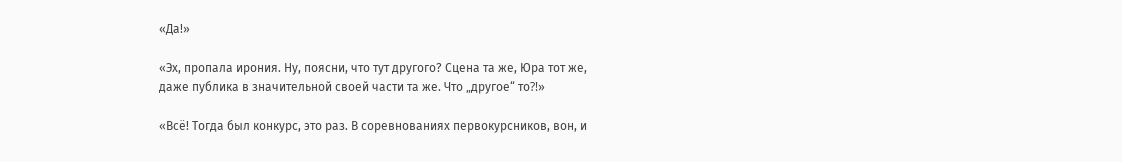«Да!»

«Эх, пропала ирония. Ну, поясни, что тут другого? Сцена та же, Юра тот же, даже публика в значительной своей части та же. Что „другое“ то⁈»

«Всё! Тогда был конкурс, это раз. В соревнованиях первокурсников, вон, и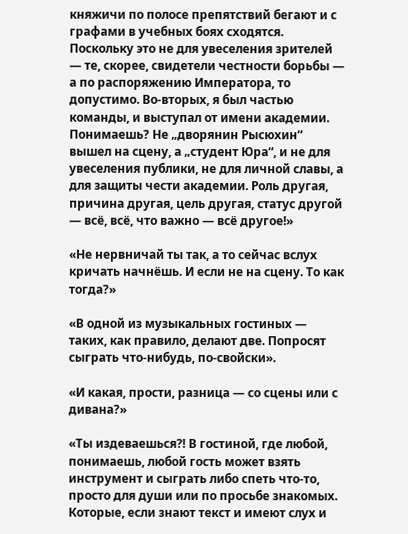княжичи по полосе препятствий бегают и с графами в учебных боях сходятся. Поскольку это не для увеселения зрителей — те, скорее, свидетели честности борьбы — а по распоряжению Императора, то допустимо. Во-вторых, я был частью команды, и выступал от имени академии. Понимаешь? Не „дворянин Рысюхин“ вышел на сцену, а „студент Юра“, и не для увеселения публики, не для личной славы, а для защиты чести академии. Роль другая, причина другая, цель другая, статус другой — всё, всё, что важно — всё другое!»

«Не нервничай ты так, а то сейчас вслух кричать начнёшь. И если не на сцену. То как тогда?»

«В одной из музыкальных гостиных — таких, как правило, делают две. Попросят сыграть что-нибудь, по-свойски».

«И какая, прости, разница — со сцены или с дивана?»

«Ты издеваешься⁈ В гостиной, где любой, понимаешь, любой гость может взять инструмент и сыграть либо спеть что-то, просто для души или по просьбе знакомых. Которые, если знают текст и имеют слух и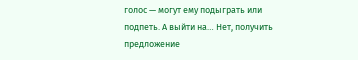голос — могут ему подыграть или подпеть. А выйти на… Нет, получить предложение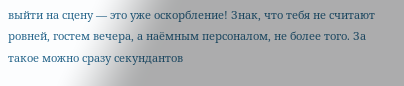выйти на сцену — это уже оскорбление! Знак, что тебя не считают ровней, гостем вечера, а наёмным персоналом, не более того. За такое можно сразу секундантов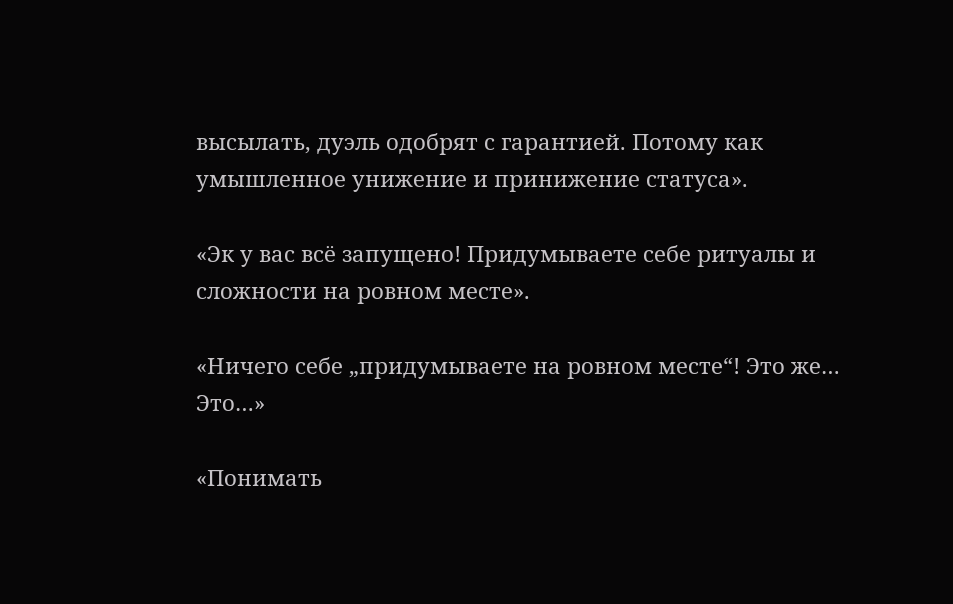высылать, дуэль одобрят с гарантией. Потому как умышленное унижение и принижение статуса».

«Эк у вас всё запущено! Придумываете себе ритуалы и сложности на ровном месте».

«Ничего себе „придумываете на ровном месте“! Это же… Это…»

«Понимать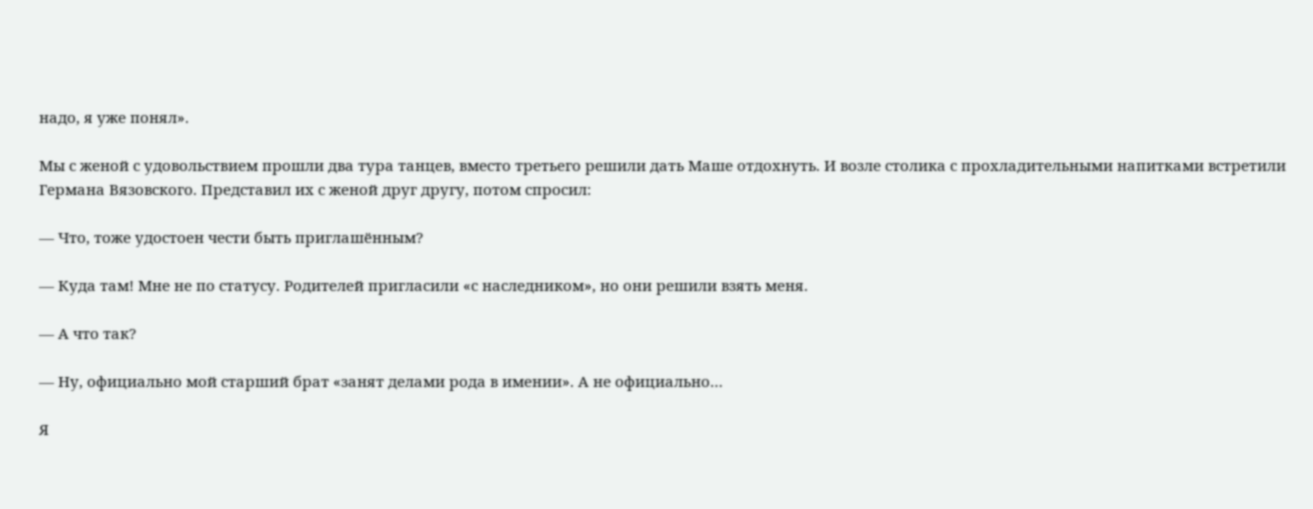надо, я уже понял».

Мы с женой с удовольствием прошли два тура танцев, вместо третьего решили дать Маше отдохнуть. И возле столика с прохладительными напитками встретили Германа Вязовского. Представил их с женой друг другу, потом спросил:

— Что, тоже удостоен чести быть приглашённым?

— Куда там! Мне не по статусу. Родителей пригласили «с наследником», но они решили взять меня.

— А что так?

— Ну, официально мой старший брат «занят делами рода в имении». А не официально…

Я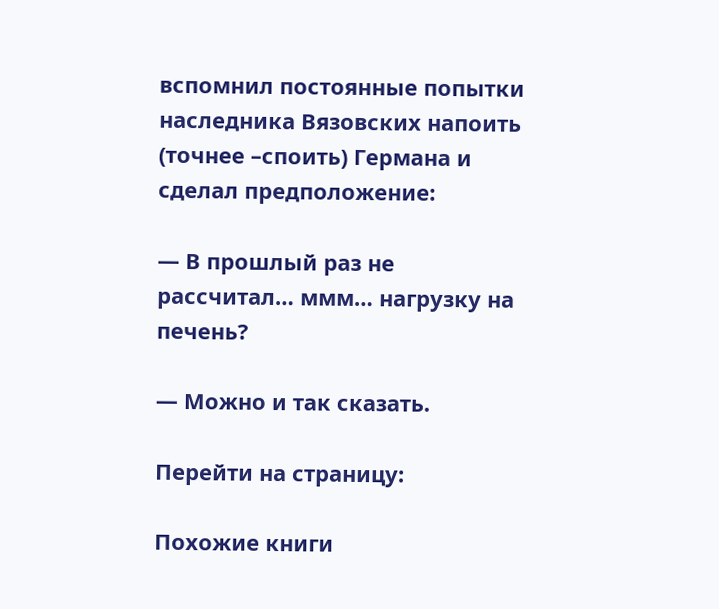вспомнил постоянные попытки наследника Вязовских напоить (точнее –споить) Германа и сделал предположение:

— В прошлый раз не рассчитал… ммм… нагрузку на печень?

— Можно и так сказать.

Перейти на страницу:

Похожие книги